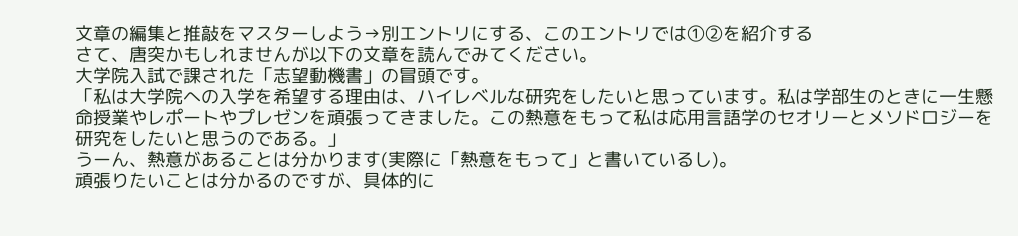文章の編集と推敲をマスターしよう→別エントリにする、このエントリでは①②を紹介する
さて、唐突かもしれませんが以下の文章を読んでみてください。
大学院入試で課された「志望動機書」の冒頭です。
「私は大学院への入学を希望する理由は、ハイレベルな研究をしたいと思っています。私は学部生のときに一生懸命授業やレポートやプレゼンを頑張ってきました。この熱意をもって私は応用言語学のセオリーとメソドロジーを研究をしたいと思うのである。」
うーん、熱意があることは分かります(実際に「熱意をもって」と書いているし)。
頑張りたいことは分かるのですが、具体的に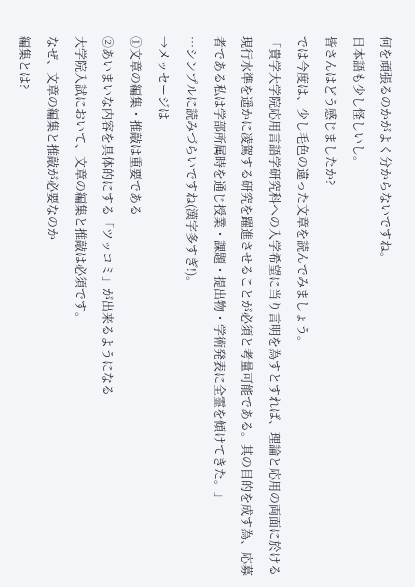何を頑張るのかがよく分からないですね。
日本語も少し怪しいし。
皆さんはどう感じましたか?
では今度は、少し毛色の違った文章を読んでみましょう。
「貴学大学院応用言語学研究科への入学希望に当り言明を為すとすれば、理論と応用の両面に於ける現行水準を遥かに凌駕する研究を躍進させることが必須と考量可能である。其の目的を成す為、応募者である私は学部所属時を通じ授業・課題・提出物・学術発表に全霊を傾けてきた。」
…シンプルに読みづらいですね(漢字多すぎ!)。
→メッセージは
①文章の編集・推敲は重要である
②あいまいな内容を具体的にする「ツッコミ」が出来るようになる
大学院入試において、文章の編集と推敲は必須です。
なぜ、文章の編集と推敲が必要なのか
編集とは?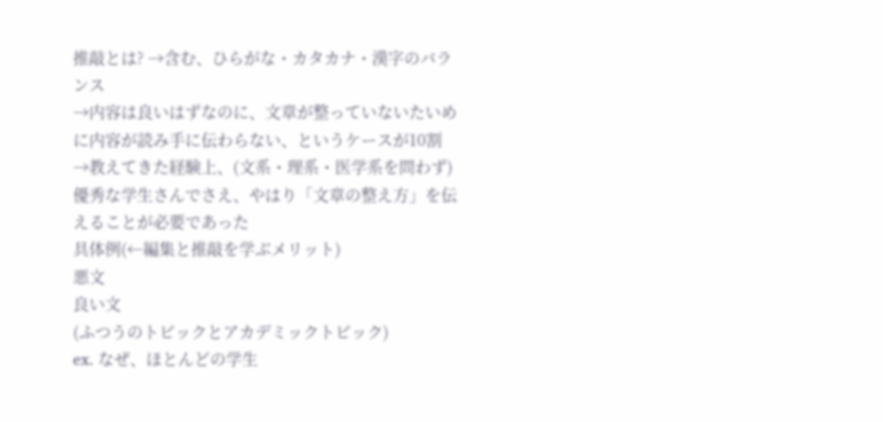推敲とは? →含む、ひらがな・カタカナ・漢字のバランス
→内容は良いはずなのに、文章が整っていないたいめに内容が読み手に伝わらない、というケースが10割
→教えてきた経験上、(文系・理系・医学系を問わず)優秀な学生さんでさえ、やはり「文章の整え方」を伝えることが必要であった
具体例(←編集と推敲を学ぶメリット)
悪文
良い文
(ふつうのトピックとアカデミックトピック)
ex. なぜ、ほとんどの学生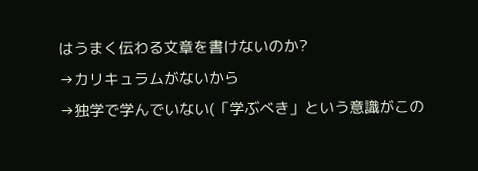はうまく伝わる文章を書けないのか?
→カリキュラムがないから
→独学で学んでいない(「学ぶべき」という意識がこの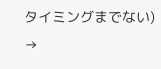タイミングまでない)
→